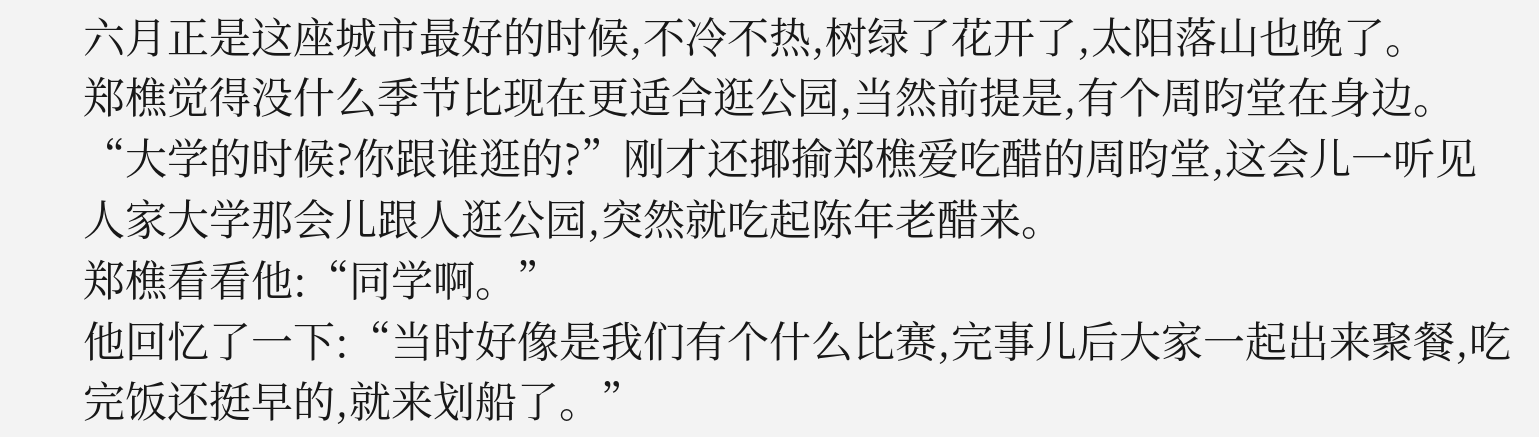六月正是这座城市最好的时候,不冷不热,树绿了花开了,太阳落山也晚了。
郑樵觉得没什么季节比现在更适合逛公园,当然前提是,有个周昀堂在身边。
“大学的时候?你跟谁逛的?”刚才还揶揄郑樵爱吃醋的周昀堂,这会儿一听见人家大学那会儿跟人逛公园,突然就吃起陈年老醋来。
郑樵看看他:“同学啊。”
他回忆了一下:“当时好像是我们有个什么比赛,完事儿后大家一起出来聚餐,吃完饭还挺早的,就来划船了。”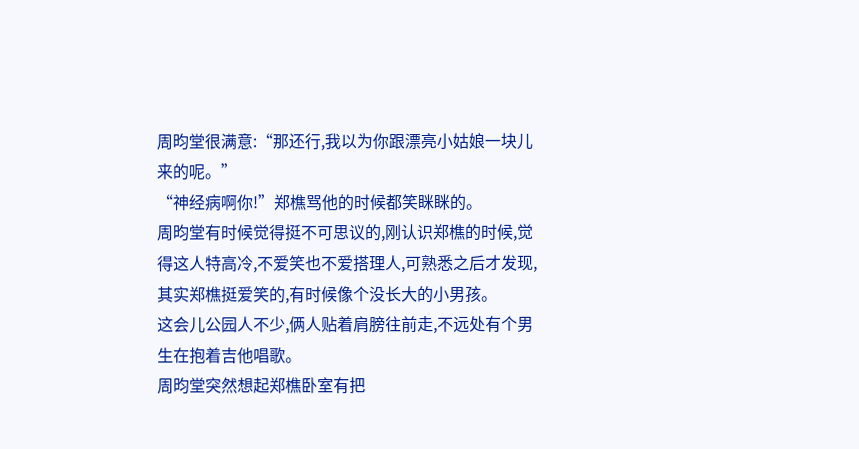周昀堂很满意:“那还行,我以为你跟漂亮小姑娘一块儿来的呢。”
“神经病啊你!”郑樵骂他的时候都笑眯眯的。
周昀堂有时候觉得挺不可思议的,刚认识郑樵的时候,觉得这人特高冷,不爱笑也不爱搭理人,可熟悉之后才发现,其实郑樵挺爱笑的,有时候像个没长大的小男孩。
这会儿公园人不少,俩人贴着肩膀往前走,不远处有个男生在抱着吉他唱歌。
周昀堂突然想起郑樵卧室有把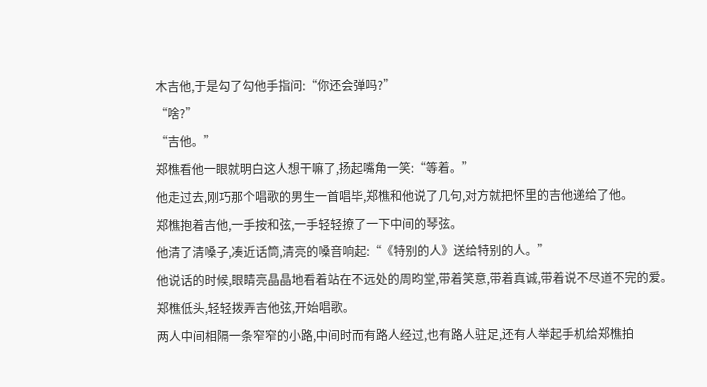木吉他,于是勾了勾他手指问:“你还会弹吗?”
“啥?”
“吉他。”
郑樵看他一眼就明白这人想干嘛了,扬起嘴角一笑:“等着。”
他走过去,刚巧那个唱歌的男生一首唱毕,郑樵和他说了几句,对方就把怀里的吉他递给了他。
郑樵抱着吉他,一手按和弦,一手轻轻撩了一下中间的琴弦。
他清了清嗓子,凑近话筒,清亮的嗓音响起:“《特别的人》送给特别的人。”
他说话的时候,眼睛亮晶晶地看着站在不远处的周昀堂,带着笑意,带着真诚,带着说不尽道不完的爱。
郑樵低头,轻轻拨弄吉他弦,开始唱歌。
两人中间相隔一条窄窄的小路,中间时而有路人经过,也有路人驻足,还有人举起手机给郑樵拍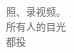照、录视频。
所有人的目光都投